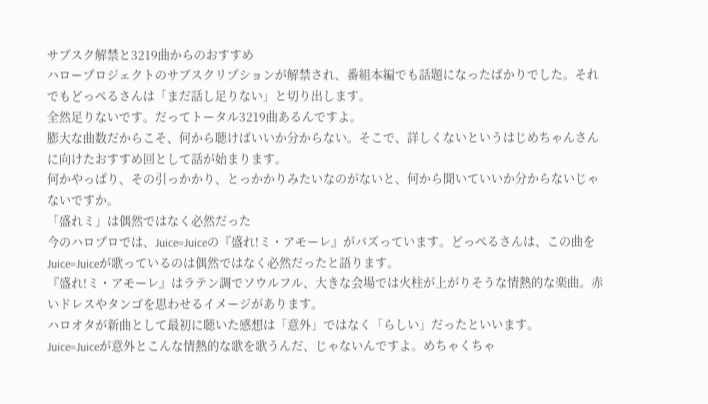サブスク解禁と3219曲からのおすすめ
ハロープロジェクトのサブスクリプションが解禁され、番組本編でも話題になったばかりでした。それでもどっぺるさんは「まだ話し足りない」と切り出します。
全然足りないです。だってトータル3219曲あるんですよ。
膨大な曲数だからこそ、何から聴けばいいか分からない。そこで、詳しくないというはじめちゃんさんに向けたおすすめ回として話が始まります。
何かやっぱり、その引っかかり、とっかかりみたいなのがないと、何から聞いていいか分からないじゃないですか。
「盛れミ」は偶然ではなく必然だった
今のハロプロでは、Juice=Juiceの『盛れ!ミ・アモーレ』がバズっています。どっぺるさんは、この曲をJuice=Juiceが歌っているのは偶然ではなく必然だったと語ります。
『盛れ!ミ・アモーレ』はラテン調でソウルフル、大きな会場では火柱が上がりそうな情熱的な楽曲。赤いドレスやタンゴを思わせるイメージがあります。
ハロオタが新曲として最初に聴いた感想は「意外」ではなく「らしい」だったといいます。
Juice=Juiceが意外とこんな情熱的な歌を歌うんだ、じゃないんですよ。めちゃくちゃ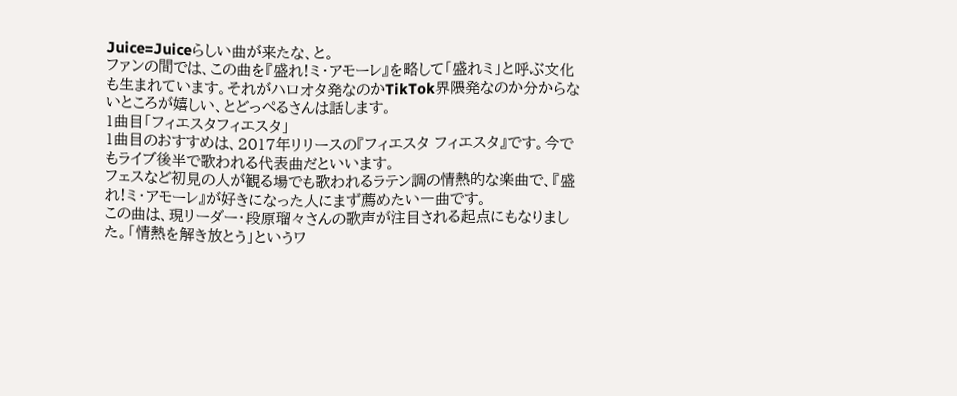Juice=Juiceらしい曲が来たな、と。
ファンの間では、この曲を『盛れ!ミ・アモーレ』を略して「盛れミ」と呼ぶ文化も生まれています。それがハロオタ発なのかTikTok界隈発なのか分からないところが嬉しい、とどっぺるさんは話します。
1曲目「フィエスタフィエスタ」
1曲目のおすすめは、2017年リリースの『フィエスタ フィエスタ』です。今でもライブ後半で歌われる代表曲だといいます。
フェスなど初見の人が観る場でも歌われるラテン調の情熱的な楽曲で、『盛れ!ミ・アモーレ』が好きになった人にまず薦めたい一曲です。
この曲は、現リーダー・段原瑠々さんの歌声が注目される起点にもなりました。「情熱を解き放とう」というワ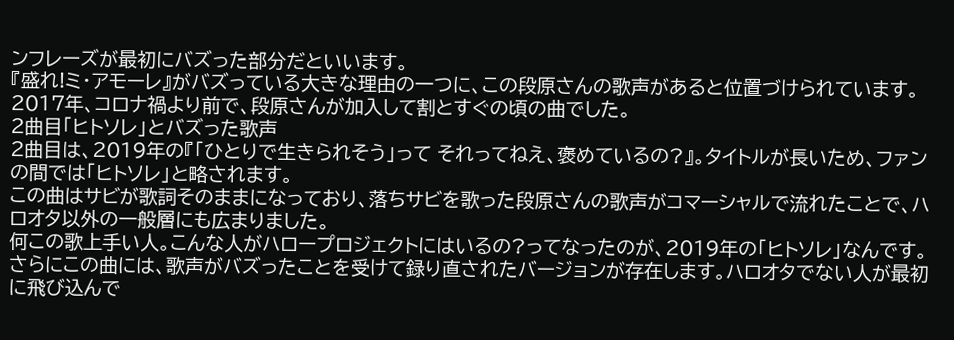ンフレーズが最初にバズった部分だといいます。
『盛れ!ミ・アモーレ』がバズっている大きな理由の一つに、この段原さんの歌声があると位置づけられています。2017年、コロナ禍より前で、段原さんが加入して割とすぐの頃の曲でした。
2曲目「ヒトソレ」とバズった歌声
2曲目は、2019年の『「ひとりで生きられそう」って それってねえ、褒めているの?』。タイトルが長いため、ファンの間では「ヒトソレ」と略されます。
この曲はサビが歌詞そのままになっており、落ちサビを歌った段原さんの歌声がコマーシャルで流れたことで、ハロオタ以外の一般層にも広まりました。
何この歌上手い人。こんな人がハロープロジェクトにはいるの?ってなったのが、2019年の「ヒトソレ」なんです。
さらにこの曲には、歌声がバズったことを受けて録り直されたバージョンが存在します。ハロオタでない人が最初に飛び込んで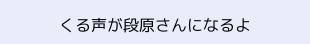くる声が段原さんになるよ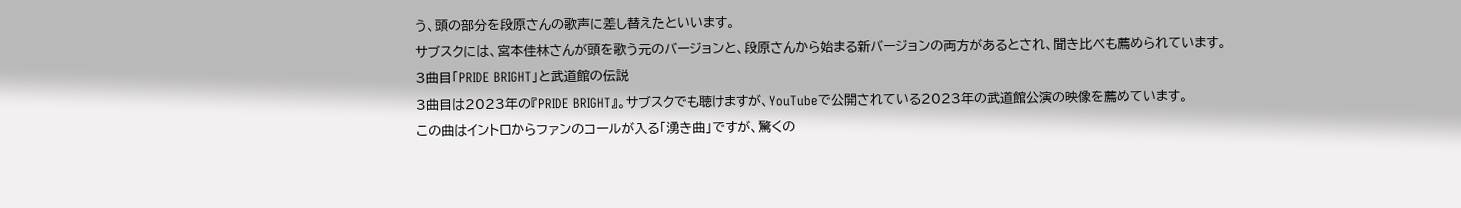う、頭の部分を段原さんの歌声に差し替えたといいます。
サブスクには、宮本佳林さんが頭を歌う元のバージョンと、段原さんから始まる新バージョンの両方があるとされ、聞き比べも薦められています。
3曲目「PRIDE BRIGHT」と武道館の伝説
3曲目は2023年の『PRIDE BRIGHT』。サブスクでも聴けますが、YouTubeで公開されている2023年の武道館公演の映像を薦めています。
この曲はイントロからファンのコールが入る「湧き曲」ですが、驚くの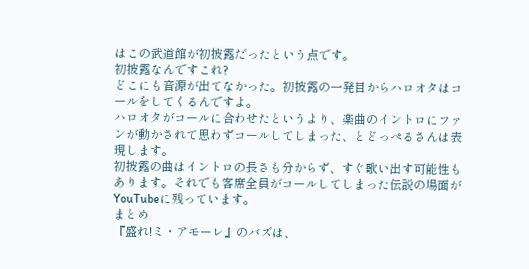はこの武道館が初披露だったという点です。
初披露なんですこれ?
どこにも音源が出てなかった。初披露の一発目からハロオタはコールをしてくるんですよ。
ハロオタがコールに合わせたというより、楽曲のイントロにファンが動かされて思わずコールしてしまった、とどっぺるさんは表現します。
初披露の曲はイントロの長さも分からず、すぐ歌い出す可能性もあります。それでも客席全員がコールしてしまった伝説の場面がYouTubeに残っています。
まとめ
『盛れ!ミ・アモーレ』のバズは、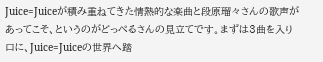Juice=Juiceが積み重ねてきた情熱的な楽曲と段原瑠々さんの歌声があってこそ、というのがどっぺるさんの見立てです。まずは3曲を入り口に、Juice=Juiceの世界へ踏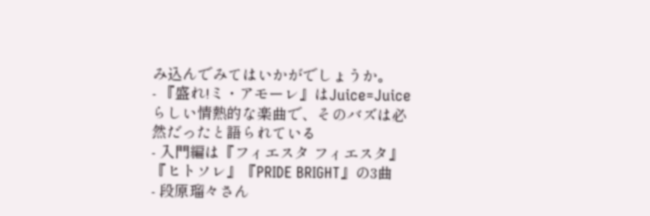み込んでみてはいかがでしょうか。
- 『盛れ!ミ・アモーレ』はJuice=Juiceらしい情熱的な楽曲で、そのバズは必然だったと語られている
- 入門編は『フィエスタ フィエスタ』『ヒトソレ』『PRIDE BRIGHT』の3曲
- 段原瑠々さん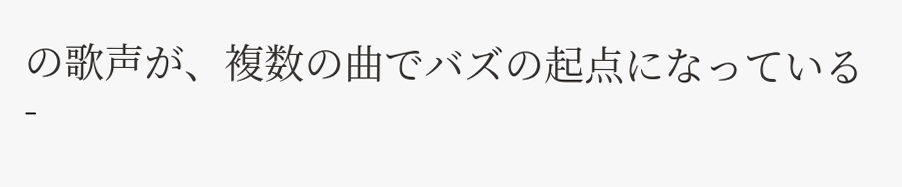の歌声が、複数の曲でバズの起点になっている
-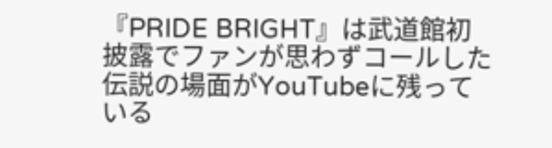『PRIDE BRIGHT』は武道館初披露でファンが思わずコールした伝説の場面がYouTubeに残っている